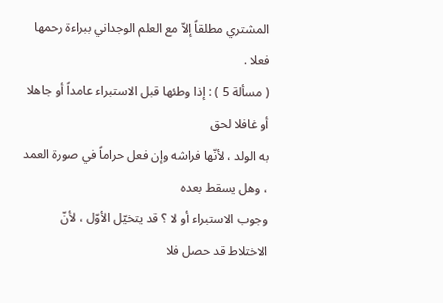المشتري مطلقاً إلاّ مع العلم الوجداني ببراءة رحمها فعلا .
( مسألة 5 ) : إذا وطئها قبل الاستبراء عامداً أو جاهلا أو غافلا لحق
به الولد ، لأنّها فراشه وإن فعل حراماً في صورة العمد ، وهل يسقط بعده
وجوب الاستبراء أو لا ؟ قد يتخيّل الأوّل ، لأنّ الاختلاط قد حصل فلا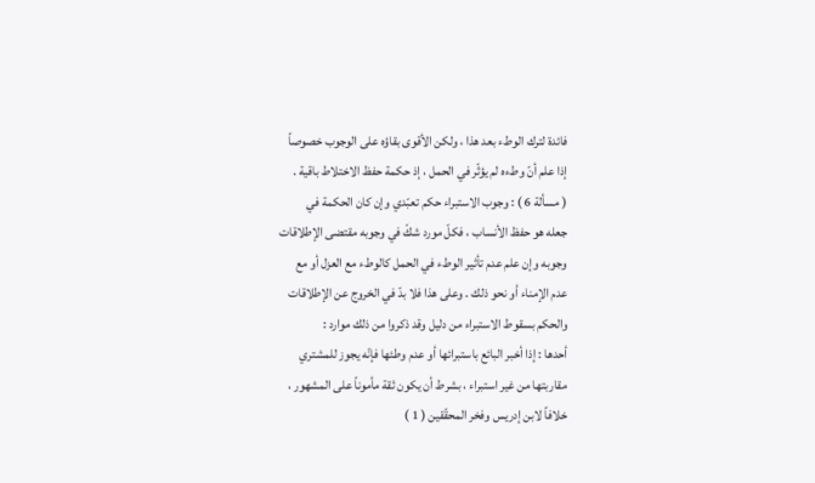فائدة لترك الوطء بعد هذا ، ولكن الأقوى بقاؤه على الوجوب خصوصاً
إذا علم أنّ وطءه لم يؤثّر في الحمل ، إذ حكمة حفظ الاختلاط باقية .
( مسألة 6 ) : وجوب الاستبراء حكم تعبّدي وإن كان الحكمة في
جعله هو حفظ الأنساب ، فكلّ مورد شكّ في وجوبه مقتضى الإطلاقات
وجوبه وإن علم عدم تأثير الوطء في الحمل كالوطء مع العزل أو مع
عدم الإمناء أو نحو ذلك . وعلى هذا فلا بدّ في الخروج عن الإطلاقات
والحكم بسقوط الاستبراء من دليل وقد ذكروا من ذلك موارد :
أحدها : إذا أخبر البائع باستبرائها أو عدم وطئها فإنّه يجوز للمشتري
مقاربتها من غير استبراء ، بشرط أن يكون ثقة مأموناً على المشهور ،
خلافاً لابن إدريس وفخر المحقّقين ( 1 )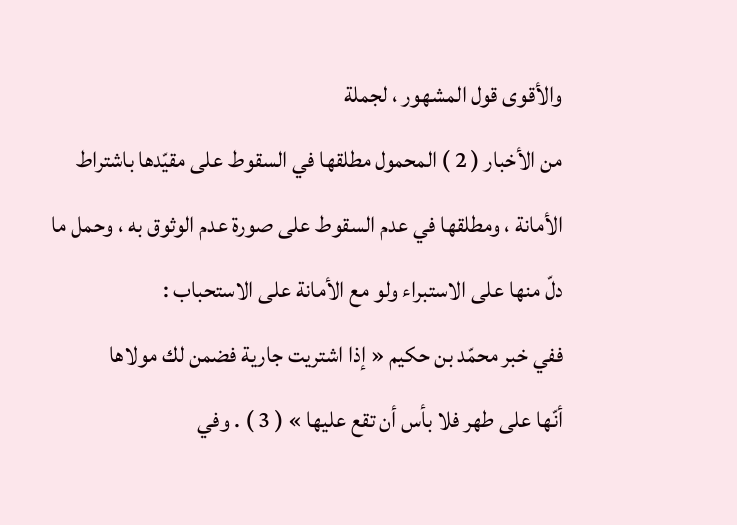والأقوى قول المشهور ، لجملة
من الأخبار ( 2 ) المحمول مطلقها في السقوط على مقيّدها باشتراط
الأمانة ، ومطلقها في عدم السقوط على صورة عدم الوثوق به ، وحمل ما
دلّ منها على الاستبراء ولو مع الأمانة على الاستحباب :
ففي خبر محمّد بن حكيم « إذا اشتريت جارية فضمن لك مولاها
أنّها على طهر فلا بأس أن تقع عليها » ( 3 ) . وفي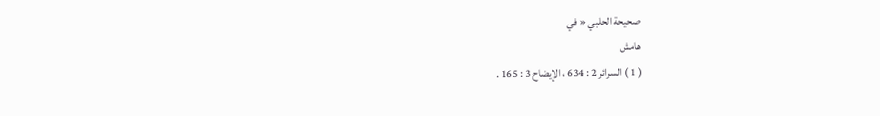صحيحة الحلبي « في
هامش
( 1 ) السرائر 2 : 634 ، الإيضاح 3 : 165 .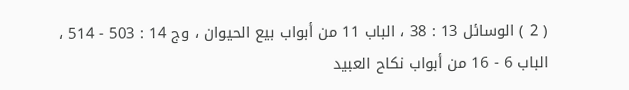( 2 ) الوسائل 13 : 38 ، الباب 11 من أبواب بيع الحيوان ، وج 14 : 503 - 514 ،
الباب 6 - 16 من أبواب نكاح العبيد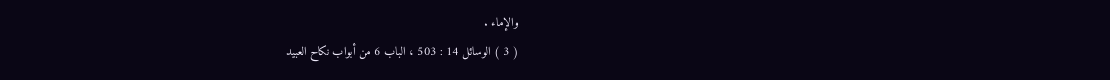والإماء .
( 3 ) الوسائل 14 : 503 ، الباب 6 من أبواب نكاح العبيد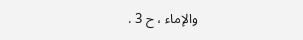والإماء ، ح 3 .